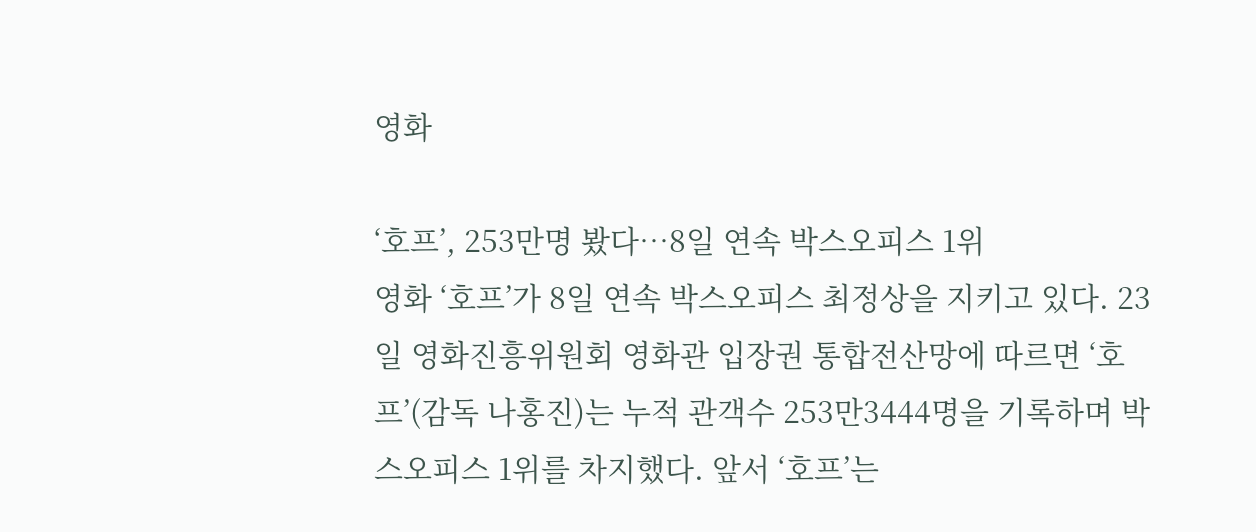영화

‘호프’, 253만명 봤다…8일 연속 박스오피스 1위
영화 ‘호프’가 8일 연속 박스오피스 최정상을 지키고 있다. 23일 영화진흥위원회 영화관 입장권 통합전산망에 따르면 ‘호프’(감독 나홍진)는 누적 관객수 253만3444명을 기록하며 박스오피스 1위를 차지했다. 앞서 ‘호프’는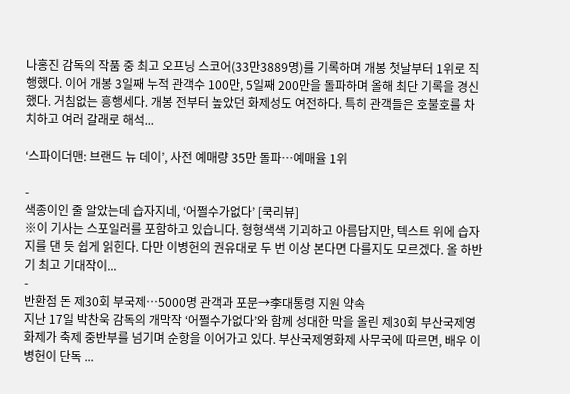나홍진 감독의 작품 중 최고 오프닝 스코어(33만3889명)를 기록하며 개봉 첫날부터 1위로 직행했다. 이어 개봉 3일째 누적 관객수 100만, 5일째 200만을 돌파하며 올해 최단 기록을 경신했다. 거침없는 흥행세다. 개봉 전부터 높았던 화제성도 여전하다. 특히 관객들은 호불호를 차치하고 여러 갈래로 해석...

‘스파이더맨: 브랜드 뉴 데이’, 사전 예매량 35만 돌파…예매율 1위

-
색종이인 줄 알았는데 습자지네, ‘어쩔수가없다’ [쿡리뷰]
※이 기사는 스포일러를 포함하고 있습니다. 형형색색 기괴하고 아름답지만, 텍스트 위에 습자지를 댄 듯 쉽게 읽힌다. 다만 이병헌의 권유대로 두 번 이상 본다면 다를지도 모르겠다. 올 하반기 최고 기대작이...
-
반환점 돈 제30회 부국제…5000명 관객과 포문→李대통령 지원 약속
지난 17일 박찬욱 감독의 개막작 ‘어쩔수가없다’와 함께 성대한 막을 올린 제30회 부산국제영화제가 축제 중반부를 넘기며 순항을 이어가고 있다. 부산국제영화제 사무국에 따르면, 배우 이병헌이 단독 ...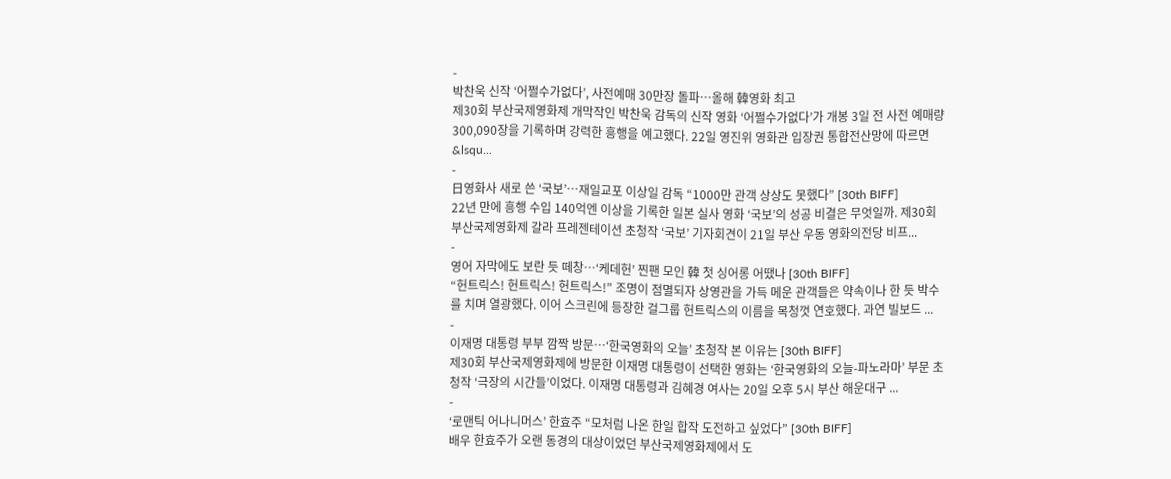-
박찬욱 신작 ‘어쩔수가없다’, 사전예매 30만장 돌파…올해 韓영화 최고
제30회 부산국제영화제 개막작인 박찬욱 감독의 신작 영화 ‘어쩔수가없다’가 개봉 3일 전 사전 예매량 300,090장을 기록하며 강력한 흥행을 예고했다. 22일 영진위 영화관 입장권 통합전산망에 따르면 &lsqu...
-
日영화사 새로 쓴 ‘국보’…재일교포 이상일 감독 “1000만 관객 상상도 못했다” [30th BIFF]
22년 만에 흥행 수입 140억엔 이상을 기록한 일본 실사 영화 ‘국보’의 성공 비결은 무엇일까. 제30회 부산국제영화제 갈라 프레젠테이션 초청작 ‘국보’ 기자회견이 21일 부산 우동 영화의전당 비프...
-
영어 자막에도 보란 듯 떼창…‘케데헌’ 찐팬 모인 韓 첫 싱어롱 어땠나 [30th BIFF]
“헌트릭스! 헌트릭스! 헌트릭스!” 조명이 점멸되자 상영관을 가득 메운 관객들은 약속이나 한 듯 박수를 치며 열광했다. 이어 스크린에 등장한 걸그룹 헌트릭스의 이름을 목청껏 연호했다. 과연 빌보드 ...
-
이재명 대통령 부부 깜짝 방문…‘한국영화의 오늘’ 초청작 본 이유는 [30th BIFF]
제30회 부산국제영화제에 방문한 이재명 대통령이 선택한 영화는 ‘한국영화의 오늘-파노라마’ 부문 초청작 ‘극장의 시간들’이었다. 이재명 대통령과 김혜경 여사는 20일 오후 5시 부산 해운대구 ...
-
‘로맨틱 어나니머스’ 한효주 “모처럼 나온 한일 합작 도전하고 싶었다” [30th BIFF]
배우 한효주가 오랜 동경의 대상이었던 부산국제영화제에서 도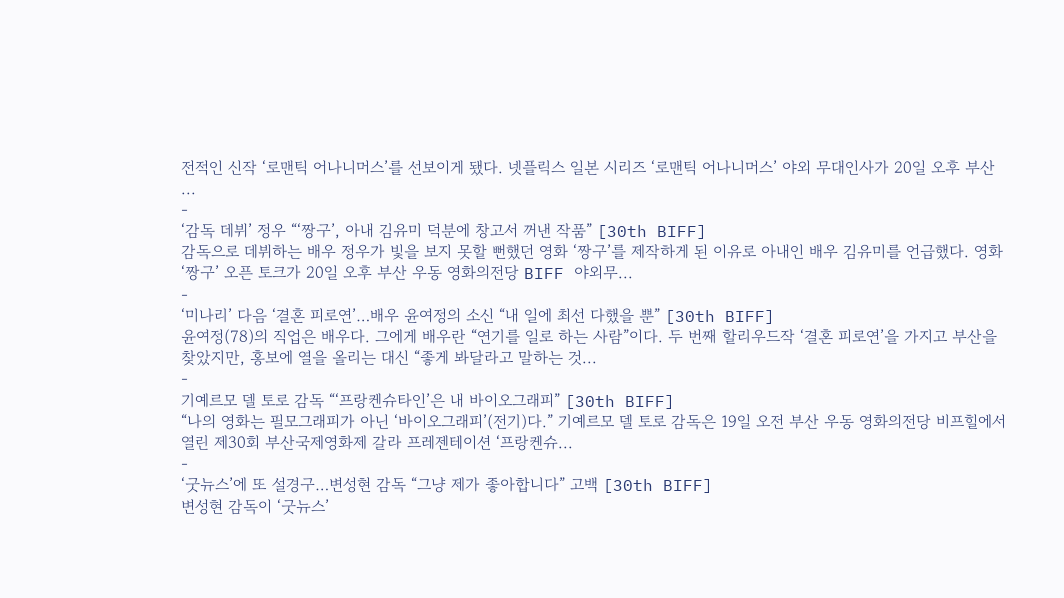전적인 신작 ‘로맨틱 어나니머스’를 선보이게 됐다. 넷플릭스 일본 시리즈 ‘로맨틱 어나니머스’ 야외 무대인사가 20일 오후 부산 ...
-
‘감독 데뷔’ 정우 “‘짱구’, 아내 김유미 덕분에 창고서 꺼낸 작품” [30th BIFF]
감독으로 데뷔하는 배우 정우가 빛을 보지 못할 뻔했던 영화 ‘짱구’를 제작하게 된 이유로 아내인 배우 김유미를 언급했다. 영화 ‘짱구’ 오픈 토크가 20일 오후 부산 우동 영화의전당 BIFF 야외무...
-
‘미나리’ 다음 ‘결혼 피로연’…배우 윤여정의 소신 “내 일에 최선 다했을 뿐” [30th BIFF]
윤여정(78)의 직업은 배우다. 그에게 배우란 “연기를 일로 하는 사람”이다. 두 번째 할리우드작 ‘결혼 피로연’을 가지고 부산을 찾았지만, 홍보에 열을 올리는 대신 “좋게 봐달라고 말하는 것...
-
기예르모 델 토로 감독 “‘프랑켄슈타인’은 내 바이오그래피” [30th BIFF]
“나의 영화는 필모그래피가 아닌 ‘바이오그래피’(전기)다.” 기예르모 델 토로 감독은 19일 오전 부산 우동 영화의전당 비프힐에서 열린 제30회 부산국제영화제 갈라 프레젠테이션 ‘프랑켄슈...
-
‘굿뉴스’에 또 설경구…변성현 감독 “그냥 제가 좋아합니다” 고백 [30th BIFF]
변성현 감독이 ‘굿뉴스’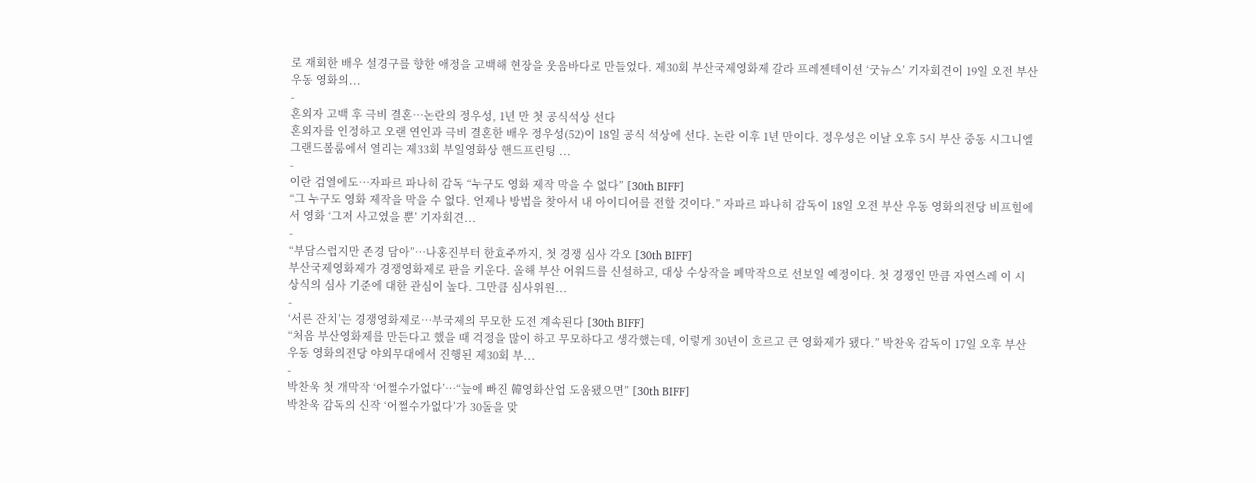로 재회한 배우 설경구를 향한 애정을 고백해 현장을 웃음바다로 만들었다. 제30회 부산국제영화제 갈라 프레젠테이션 ‘굿뉴스’ 기자회견이 19일 오전 부산 우동 영화의...
-
혼외자 고백 후 극비 결혼…논란의 정우성, 1년 만 첫 공식석상 선다
혼외자를 인정하고 오랜 연인과 극비 결혼한 배우 정우성(52)이 18일 공식 석상에 선다. 논란 이후 1년 만이다. 정우성은 이날 오후 5시 부산 중동 시그니엘 그랜드볼룸에서 열리는 제33회 부일영화상 핸드프린팅 ...
-
이란 검열에도…자파르 파나히 감독 “누구도 영화 제작 막을 수 없다” [30th BIFF]
“그 누구도 영화 제작을 막을 수 없다. 언제나 방법을 찾아서 내 아이디어를 전할 것이다.” 자파르 파나히 감독이 18일 오전 부산 우동 영화의전당 비프힐에서 영화 ‘그저 사고였을 뿐’ 기자회견...
-
“부담스럽지만 존경 담아”…나홍진부터 한효주까지, 첫 경쟁 심사 각오 [30th BIFF]
부산국제영화제가 경쟁영화제로 판을 키운다. 올해 부산 어워드를 신설하고, 대상 수상작을 폐막작으로 선보일 예정이다. 첫 경쟁인 만큼 자연스레 이 시상식의 심사 기준에 대한 관심이 높다. 그만큼 심사위원...
-
‘서른 잔치’는 경쟁영화제로…부국제의 무모한 도전 계속된다 [30th BIFF]
“처음 부산영화제를 만든다고 했을 때 걱정을 많이 하고 무모하다고 생각했는데, 이렇게 30년이 흐르고 큰 영화제가 됐다.” 박찬욱 감독이 17일 오후 부산 우동 영화의전당 야외무대에서 진행된 제30회 부...
-
박찬욱 첫 개막작 ‘어쩔수가없다’…“늪에 빠진 韓영화산업 도움됐으면” [30th BIFF]
박찬욱 감독의 신작 ‘어쩔수가없다’가 30돌을 맞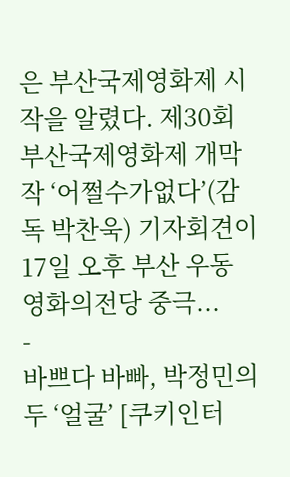은 부산국제영화제 시작을 알렸다. 제30회 부산국제영화제 개막작 ‘어쩔수가없다’(감독 박찬욱) 기자회견이 17일 오후 부산 우동 영화의전당 중극...
-
바쁘다 바빠, 박정민의 두 ‘얼굴’ [쿠키인터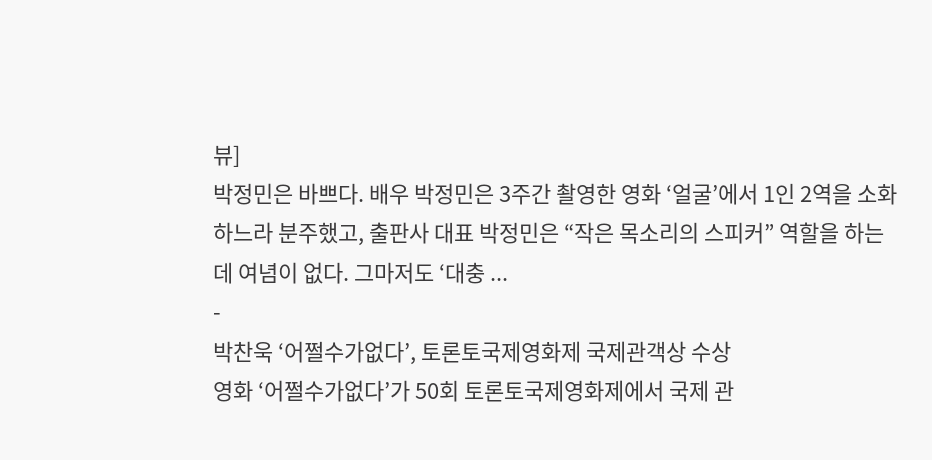뷰]
박정민은 바쁘다. 배우 박정민은 3주간 촬영한 영화 ‘얼굴’에서 1인 2역을 소화하느라 분주했고, 출판사 대표 박정민은 “작은 목소리의 스피커” 역할을 하는 데 여념이 없다. 그마저도 ‘대충 ...
-
박찬욱 ‘어쩔수가없다’, 토론토국제영화제 국제관객상 수상
영화 ‘어쩔수가없다’가 50회 토론토국제영화제에서 국제 관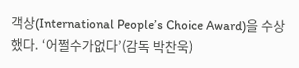객상(International People’s Choice Award)을 수상했다. ‘어쩔수가없다’(감독 박찬욱)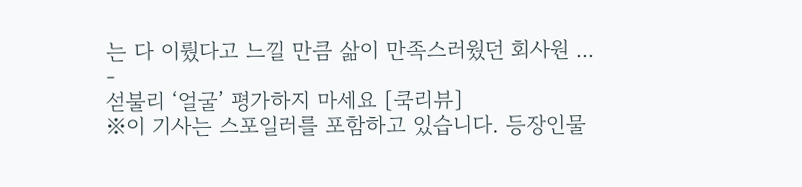는 다 이뤘다고 느낄 만큼 삶이 만족스러웠던 회사원 ...
-
섣불리 ‘얼굴’ 평가하지 마세요 [쿡리뷰]
※이 기사는 스포일러를 포함하고 있습니다. 등장인물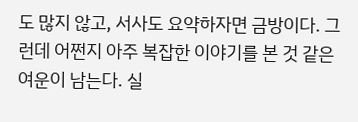도 많지 않고, 서사도 요약하자면 금방이다. 그런데 어쩐지 아주 복잡한 이야기를 본 것 같은 여운이 남는다. 실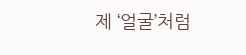제 ‘얼굴’처럼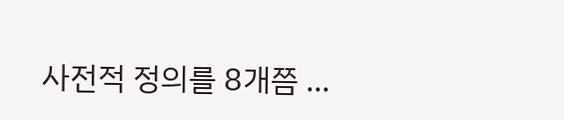사전적 정의를 8개쯤 ...